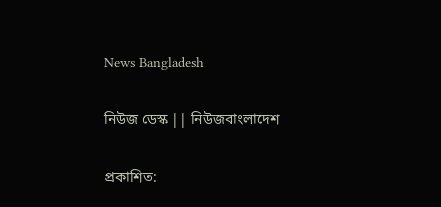News Bangladesh

নিউজ ডেস্ক || নিউজবাংলাদেশ

প্রকাশিত: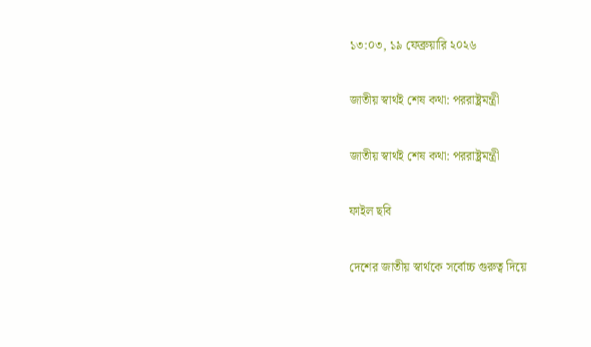১৩:০৩, ১৯ ফেব্রুয়ারি ২০২৬

জাতীয় স্বার্থই শেষ কথা: পররাষ্ট্রমন্ত্রী

জাতীয় স্বার্থই শেষ কথা: পররাষ্ট্রমন্ত্রী

ফাইল ছবি

দেশের জাতীয় স্বার্থকে সর্বোচ্চ গুরুত্ব দিয়ে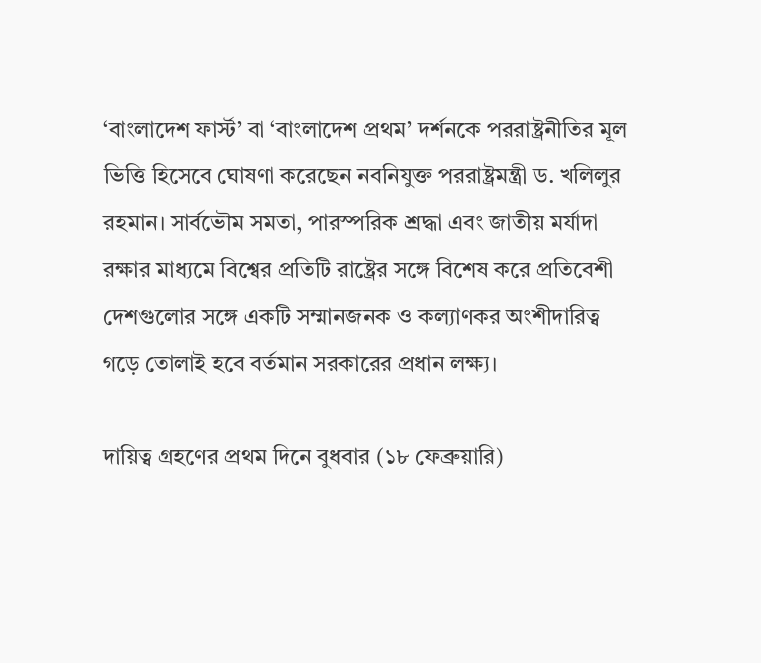‘বাংলাদেশ ফার্স্ট’ বা ‘বাংলাদেশ প্রথম’ দর্শনকে পররাষ্ট্রনীতির মূল ভিত্তি হিসেবে ঘোষণা করেছেন নবনিযুক্ত পররাষ্ট্রমন্ত্রী ড. খলিলুর রহমান। সার্বভৌম সমতা, পারস্পরিক শ্রদ্ধা এবং জাতীয় মর্যাদা রক্ষার মাধ্যমে বিশ্বের প্রতিটি রাষ্ট্রের সঙ্গে বিশেষ করে প্রতিবেশী দেশগুলোর সঙ্গে একটি সম্মানজনক ও কল্যাণকর অংশীদারিত্ব গড়ে তোলাই হবে বর্তমান সরকারের প্রধান লক্ষ্য।

দায়িত্ব গ্রহণের প্রথম দিনে বুধবার (১৮ ফেব্রুয়ারি)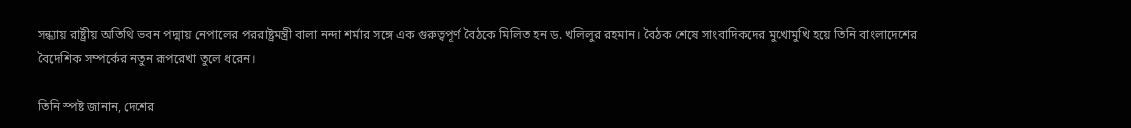সন্ধ্যায় রাষ্ট্রীয় অতিথি ভবন পদ্মায় নেপালের পররাষ্ট্রমন্ত্রী বালা নন্দা শর্মার সঙ্গে এক গুরুত্বপূর্ণ বৈঠকে মিলিত হন ড. খলিলুর রহমান। বৈঠক শেষে সাংবাদিকদের মুখোমুখি হয়ে তিনি বাংলাদেশের বৈদেশিক সম্পর্কের নতুন রূপরেখা তুলে ধরেন।

তিনি স্পষ্ট জানান, দেশের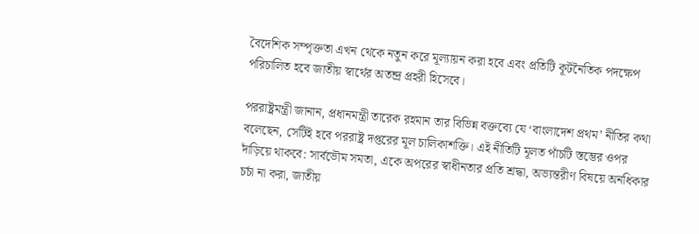বৈদেশিক সম্পৃক্ততা এখন থেকে নতুন করে মূল্যায়ন করা হবে এবং প্রতিটি কূটনৈতিক পদক্ষেপ পরিচালিত হবে জাতীয় স্বার্থের অতন্দ্র প্রহরী হিসেবে।

পররাষ্ট্রমন্ত্রী জানান, প্রধানমন্ত্রী তারেক রহমান তার বিভিন্ন বক্তব্যে যে ‘বাংলাদেশ প্রথম’ নীতির কথা বলেছেন, সেটিই হবে পররাষ্ট্র দপ্তরের মূল চালিকাশক্তি। এই নীতিটি মূলত পাঁচটি স্তম্ভের ওপর দাঁড়িয়ে থাকবে: সার্বভৌম সমতা, একে অপরের স্বাধীনতার প্রতি শ্রদ্ধা, অভ্যন্তরীণ বিষয়ে অনধিকার চর্চা না করা, জাতীয়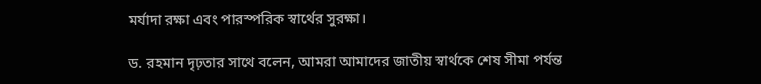মর্যাদা রক্ষা এবং পারস্পরিক স্বার্থের সুরক্ষা।

ড. রহমান দৃঢ়তার সাথে বলেন, আমরা আমাদের জাতীয় স্বার্থকে শেষ সীমা পর্যন্ত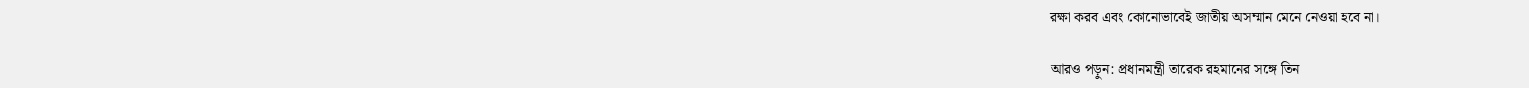রক্ষা করব এবং কোনোভাবেই জাতীয় অসম্মান মেনে নেওয়া হবে না।

আরও পড়ুন: প্রধানমন্ত্রী তারেক রহমানের সঙ্গে তিন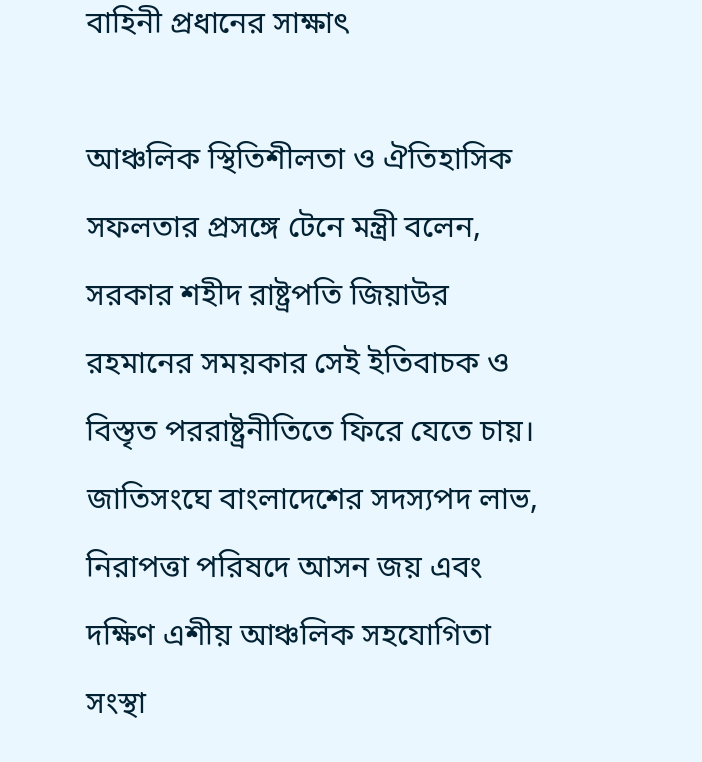বাহিনী প্রধানের সাক্ষাৎ

আঞ্চলিক স্থিতিশীলতা ও ঐতিহাসিক সফলতার প্রসঙ্গে টেনে মন্ত্রী বলেন, সরকার শহীদ রাষ্ট্রপতি জিয়াউর রহমানের সময়কার সেই ইতিবাচক ও বিস্তৃত পররাষ্ট্রনীতিতে ফিরে যেতে চায়। জাতিসংঘে বাংলাদেশের সদস্যপদ লাভ, নিরাপত্তা পরিষদে আসন জয় এবং দক্ষিণ এশীয় আঞ্চলিক সহযোগিতা সংস্থা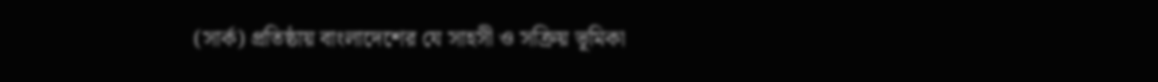(সার্ক) প্রতিষ্ঠায় বাংলাদেশের যে সাহসী ও সক্রিয় ভূমিকা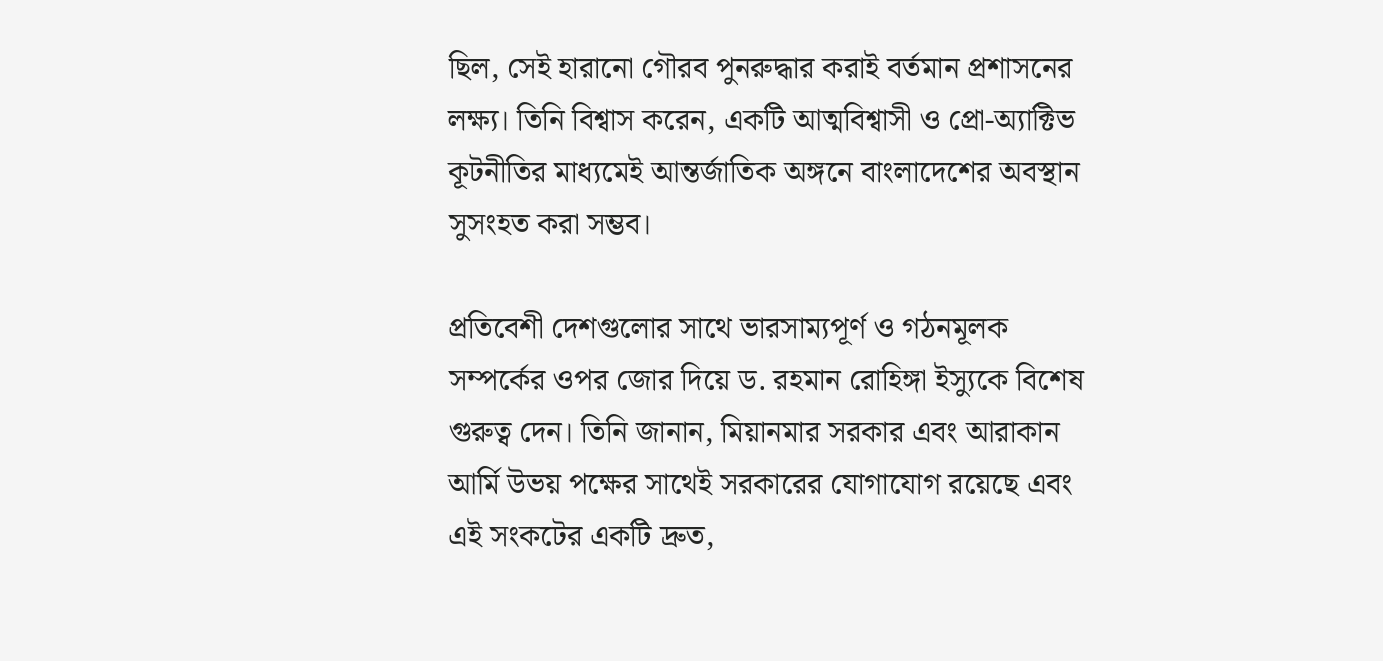ছিল, সেই হারানো গৌরব পুনরুদ্ধার করাই বর্তমান প্রশাসনের লক্ষ্য। তিনি বিশ্বাস করেন, একটি আত্মবিশ্বাসী ও প্রো-অ্যাক্টিভ কূটনীতির মাধ্যমেই আন্তর্জাতিক অঙ্গনে বাংলাদেশের অবস্থান সুসংহত করা সম্ভব।

প্রতিবেশী দেশগুলোর সাথে ভারসাম্যপূর্ণ ও গঠনমূলক সম্পর্কের ওপর জোর দিয়ে ড. রহমান রোহিঙ্গা ইস্যুকে বিশেষ গুরুত্ব দেন। তিনি জানান, মিয়ানমার সরকার এবং আরাকান আর্মি উভয় পক্ষের সাথেই সরকারের যোগাযোগ রয়েছে এবং এই সংকটের একটি দ্রুত,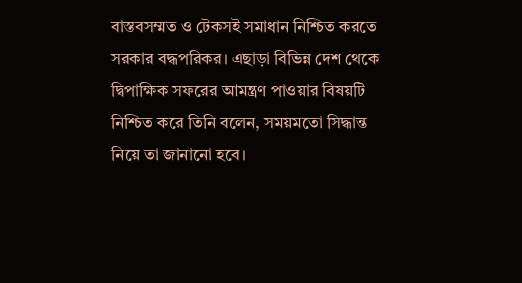বাস্তবসম্মত ও টেকসই সমাধান নিশ্চিত করতে সরকার বদ্ধপরিকর। এছাড়া বিভিন্ন দেশ থেকে দ্বিপাক্ষিক সফরের আমন্ত্রণ পাওয়ার বিষয়টি নিশ্চিত করে তিনি বলেন, সময়মতো সিদ্ধান্ত নিয়ে তা জানানো হবে।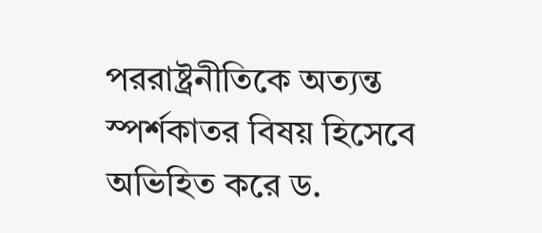পররাষ্ট্রনীতিকে অত্যন্ত স্পর্শকাতর বিষয় হিসেবে অভিহিত করে ড.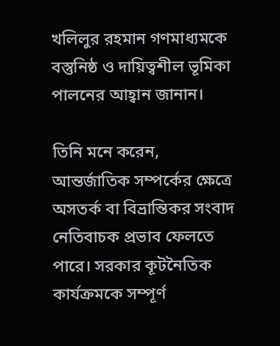খলিলুর রহমান গণমাধ্যমকে বস্তুনিষ্ঠ ও দায়িত্বশীল ভূমিকা পালনের আহ্বান জানান।

তিনি মনে করেন, আন্তর্জাতিক সম্পর্কের ক্ষেত্রে অসতর্ক বা বিভ্রান্তিকর সংবাদ নেতিবাচক প্রভাব ফেলতে পারে। সরকার কূটনৈতিক কার্যক্রমকে সম্পূর্ণ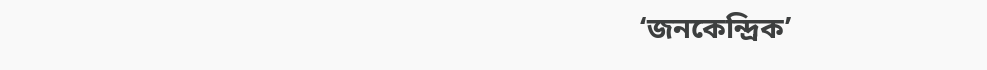‘জনকেন্দ্রিক’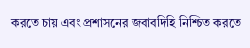করতে চায় এবং প্রশাসনের জবাবদিহি নিশ্চিত করতে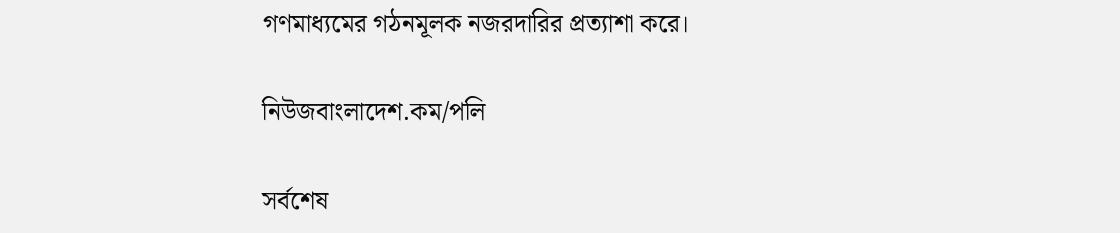গণমাধ্যমের গঠনমূলক নজরদারির প্রত্যাশা করে।

নিউজবাংলাদেশ.কম/পলি

সর্বশেষ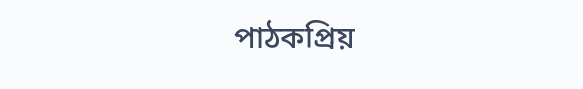পাঠকপ্রিয়